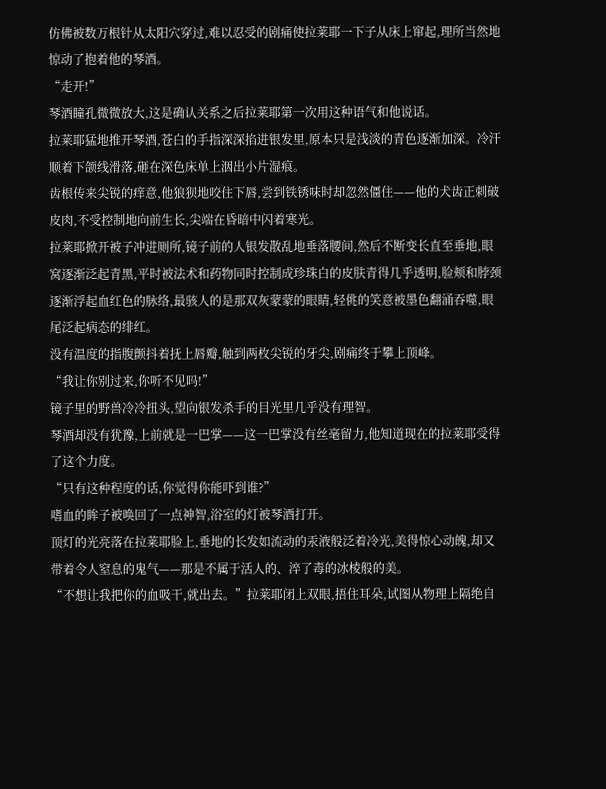仿佛被数万根针从太阳穴穿过,难以忍受的剧痛使拉莱耶一下子从床上窜起,理所当然地惊动了抱着他的琴酒。
“走开!”
琴酒瞳孔微微放大,这是确认关系之后拉莱耶第一次用这种语气和他说话。
拉莱耶猛地推开琴酒,苍白的手指深深掐进银发里,原本只是浅淡的青色逐渐加深。冷汗顺着下颌线滑落,砸在深色床单上洇出小片湿痕。
齿根传来尖锐的痒意,他狼狈地咬住下唇,尝到铁锈味时却忽然僵住——他的犬齿正刺破皮肉,不受控制地向前生长,尖端在昏暗中闪着寒光。
拉莱耶掀开被子冲进厕所,镜子前的人银发散乱地垂落腰间,然后不断变长直至垂地,眼窝逐渐泛起青黑,平时被法术和药物同时控制成珍珠白的皮肤青得几乎透明,脸颊和脖颈逐渐浮起血红色的脉络,最骇人的是那双灰蒙蒙的眼睛,轻佻的笑意被墨色翻涌吞噬,眼尾泛起病态的绯红。
没有温度的指腹颤抖着抚上唇瓣,触到两枚尖锐的牙尖,剧痛终于攀上顶峰。
“我让你别过来,你听不见吗!”
镜子里的野兽冷冷扭头,望向银发杀手的目光里几乎没有理智。
琴酒却没有犹豫,上前就是一巴掌——这一巴掌没有丝毫留力,他知道现在的拉莱耶受得了这个力度。
“只有这种程度的话,你觉得你能吓到谁?”
嗜血的眸子被唤回了一点神智,浴室的灯被琴酒打开。
顶灯的光亮落在拉莱耶脸上,垂地的长发如流动的汞液般泛着冷光,美得惊心动魄,却又带着令人窒息的鬼气——那是不属于活人的、淬了毒的冰棱般的美。
“不想让我把你的血吸干,就出去。”拉莱耶闭上双眼,捂住耳朵,试图从物理上隔绝自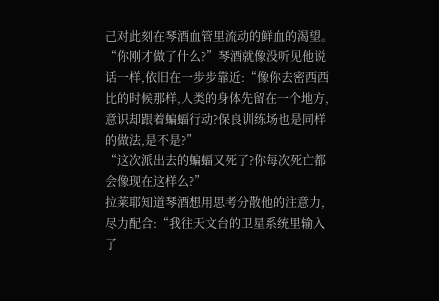己对此刻在琴酒血管里流动的鲜血的渴望。
“你刚才做了什么?”琴酒就像没听见他说话一样,依旧在一步步靠近:“像你去密西西比的时候那样,人类的身体先留在一个地方,意识却跟着蝙蝠行动?保良训练场也是同样的做法,是不是?”
“这次派出去的蝙蝠又死了?你每次死亡都会像现在这样么?”
拉莱耶知道琴酒想用思考分散他的注意力,尽力配合:“我往天文台的卫星系统里输入了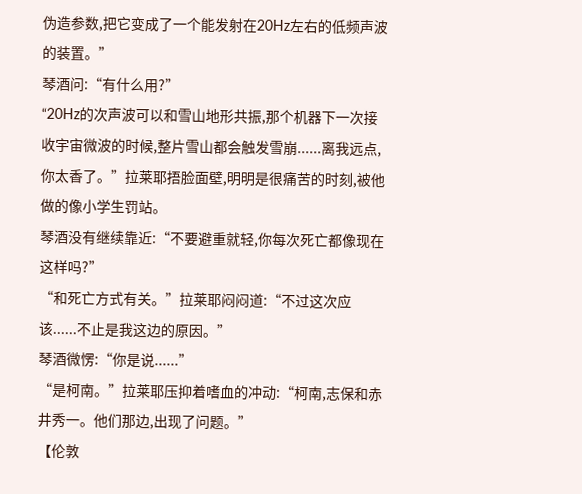伪造参数,把它变成了一个能发射在20Hz左右的低频声波的装置。”
琴酒问:“有什么用?”
“20Hz的次声波可以和雪山地形共振,那个机器下一次接收宇宙微波的时候,整片雪山都会触发雪崩......离我远点,你太香了。”拉莱耶捂脸面壁,明明是很痛苦的时刻,被他做的像小学生罚站。
琴酒没有继续靠近:“不要避重就轻,你每次死亡都像现在这样吗?”
“和死亡方式有关。”拉莱耶闷闷道:“不过这次应该......不止是我这边的原因。”
琴酒微愣:“你是说......”
“是柯南。”拉莱耶压抑着嗜血的冲动:“柯南,志保和赤井秀一。他们那边,出现了问题。”
【伦敦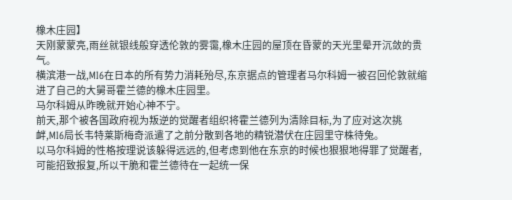橡木庄园】
天刚蒙蒙亮,雨丝就银线般穿透伦敦的雾霭,橡木庄园的屋顶在昏蒙的天光里晕开沉敛的贵气。
横滨港一战,MI6在日本的所有势力消耗殆尽,东京据点的管理者马尔科姆一被召回伦敦就缩进了自己的大舅哥霍兰德的橡木庄园里。
马尔科姆从昨晚就开始心神不宁。
前天,那个被各国政府视为叛逆的觉醒者组织将霍兰德列为清除目标,为了应对这次挑衅,MI6局长韦特莱斯梅奇派遣了之前分散到各地的精锐潜伏在庄园里守株待兔。
以马尔科姆的性格按理说该躲得远远的,但考虑到他在东京的时候也狠狠地得罪了觉醒者,可能招致报复,所以干脆和霍兰德待在一起统一保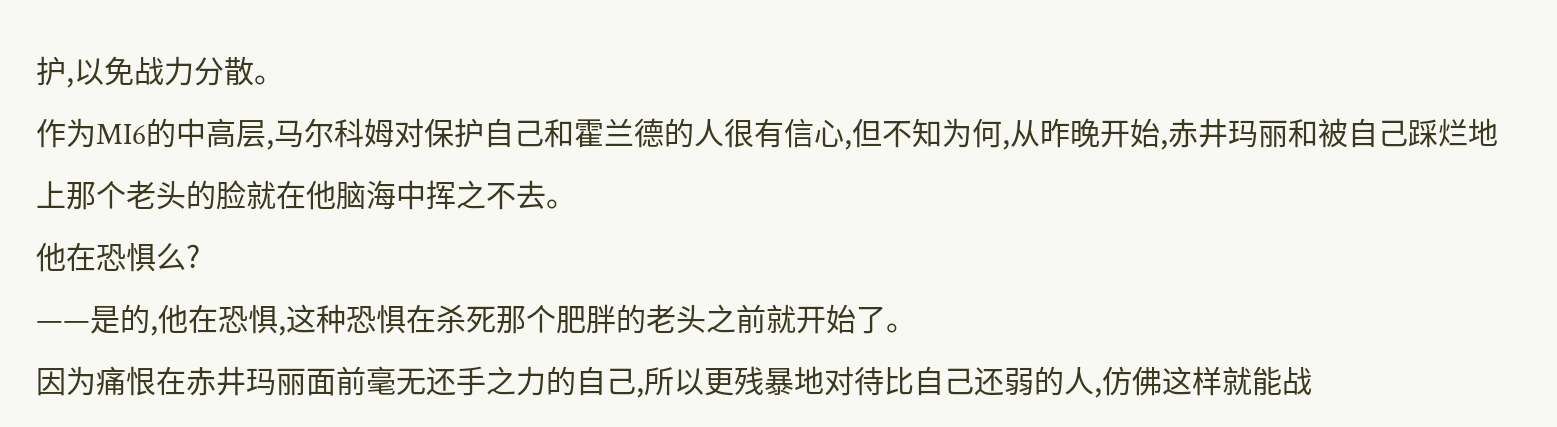护,以免战力分散。
作为MI6的中高层,马尔科姆对保护自己和霍兰德的人很有信心,但不知为何,从昨晚开始,赤井玛丽和被自己踩烂地上那个老头的脸就在他脑海中挥之不去。
他在恐惧么?
——是的,他在恐惧,这种恐惧在杀死那个肥胖的老头之前就开始了。
因为痛恨在赤井玛丽面前毫无还手之力的自己,所以更残暴地对待比自己还弱的人,仿佛这样就能战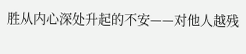胜从内心深处升起的不安——对他人越残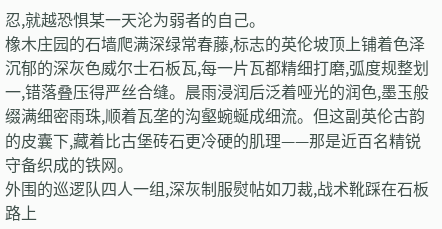忍,就越恐惧某一天沦为弱者的自己。
橡木庄园的石墙爬满深绿常春藤,标志的英伦坡顶上铺着色泽沉郁的深灰色威尔士石板瓦,每一片瓦都精细打磨,弧度规整划一,错落叠压得严丝合缝。晨雨浸润后泛着哑光的润色,墨玉般缀满细密雨珠,顺着瓦垄的沟壑蜿蜒成细流。但这副英伦古韵的皮囊下,藏着比古堡砖石更冷硬的肌理——那是近百名精锐守备织成的铁网。
外围的巡逻队四人一组,深灰制服熨帖如刀裁,战术靴踩在石板路上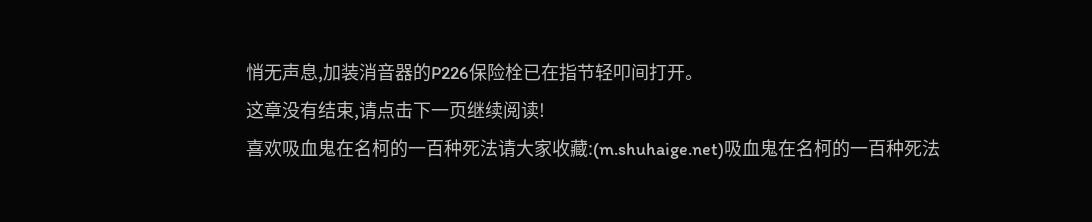悄无声息,加装消音器的P226保险栓已在指节轻叩间打开。
这章没有结束,请点击下一页继续阅读!
喜欢吸血鬼在名柯的一百种死法请大家收藏:(m.shuhaige.net)吸血鬼在名柯的一百种死法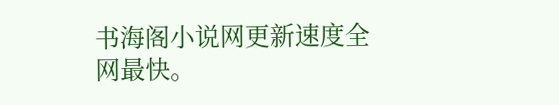书海阁小说网更新速度全网最快。